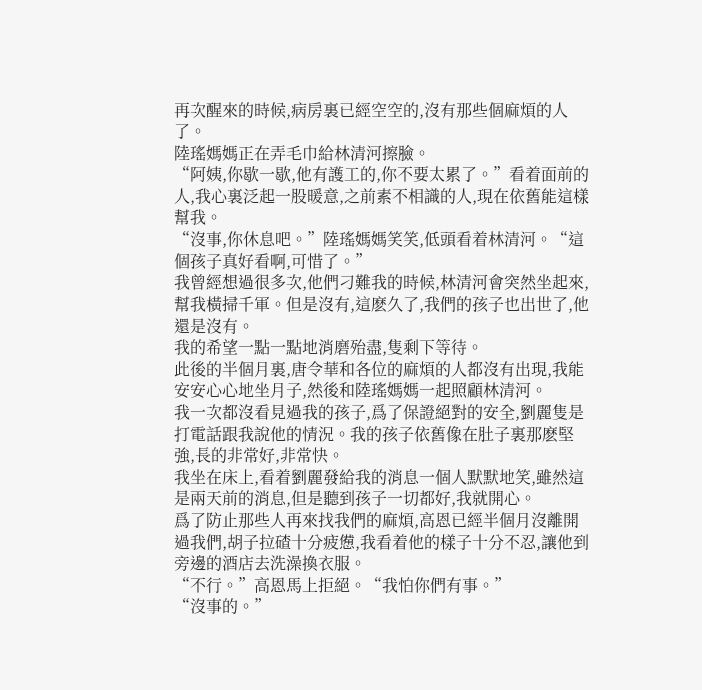再次醒來的時候,病房裏已經空空的,沒有那些個麻煩的人了。
陸瑤媽媽正在弄毛巾給林清河擦臉。
“阿姨,你歇一歇,他有護工的,你不要太累了。”看着面前的人,我心裏泛起一股暖意,之前素不相識的人,現在依舊能這樣幫我。
“沒事,你休息吧。”陸瑤媽媽笑笑,低頭看着林清河。“這個孩子真好看啊,可惜了。”
我曾經想過很多次,他們刁難我的時候,林清河會突然坐起來,幫我橫掃千軍。但是沒有,這麽久了,我們的孩子也出世了,他還是沒有。
我的希望一點一點地消磨殆盡,隻剩下等待。
此後的半個月裏,唐令華和各位的麻煩的人都沒有出現,我能安安心心地坐月子,然後和陸瑤媽媽一起照顧林清河。
我一次都沒看見過我的孩子,爲了保證絕對的安全,劉麗隻是打電話跟我說他的情況。我的孩子依舊像在肚子裏那麽堅強,長的非常好,非常快。
我坐在床上,看着劉麗發給我的消息一個人默默地笑,雖然這是兩天前的消息,但是聽到孩子一切都好,我就開心。
爲了防止那些人再來找我們的麻煩,高恩已經半個月沒離開過我們,胡子拉碴十分疲憊,我看着他的樣子十分不忍,讓他到旁邊的酒店去洗澡換衣服。
“不行。”高恩馬上拒絕。“我怕你們有事。”
“沒事的。”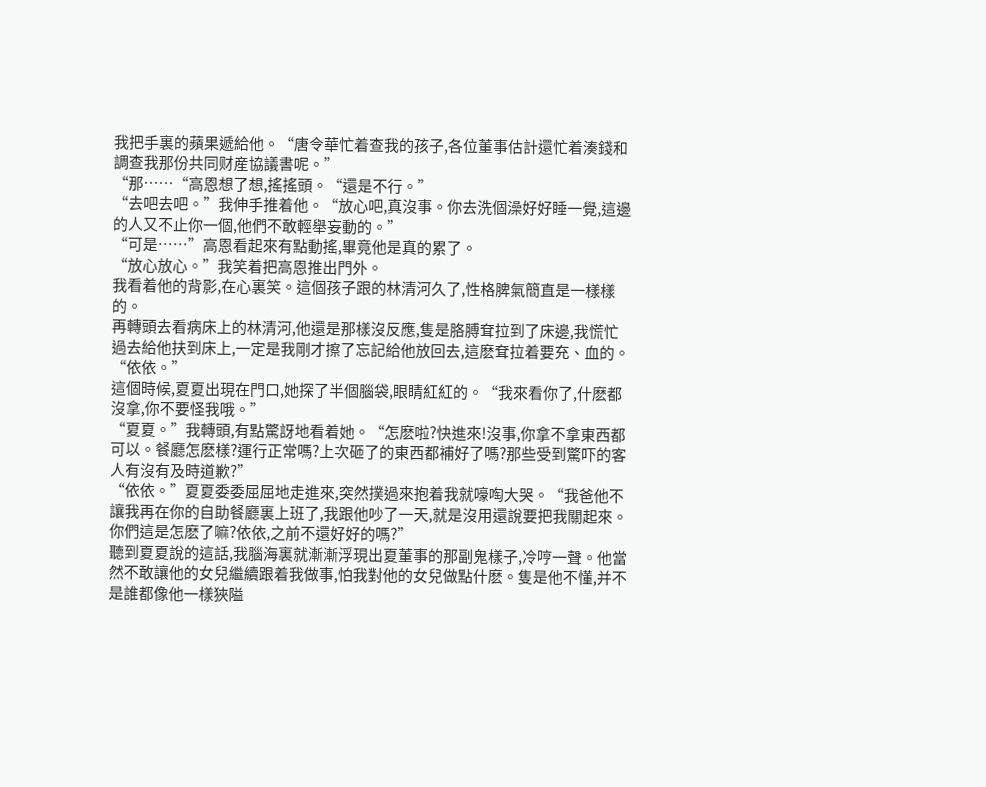我把手裏的蘋果遞給他。“唐令華忙着查我的孩子,各位董事估計還忙着湊錢和調查我那份共同财産協議書呢。”
“那……“高恩想了想,搖搖頭。“還是不行。”
“去吧去吧。”我伸手推着他。“放心吧,真沒事。你去洗個澡好好睡一覺,這邊的人又不止你一個,他們不敢輕舉妄動的。”
“可是……”高恩看起來有點動搖,畢竟他是真的累了。
“放心放心。”我笑着把高恩推出門外。
我看着他的背影,在心裏笑。這個孩子跟的林清河久了,性格脾氣簡直是一樣樣的。
再轉頭去看病床上的林清河,他還是那樣沒反應,隻是胳膊耷拉到了床邊,我慌忙過去給他扶到床上,一定是我剛才擦了忘記給他放回去,這麽耷拉着要充、血的。
“依依。”
這個時候,夏夏出現在門口,她探了半個腦袋,眼睛紅紅的。“我來看你了,什麽都沒拿,你不要怪我哦。”
“夏夏。”我轉頭,有點驚訝地看着她。“怎麽啦?快進來!沒事,你拿不拿東西都可以。餐廳怎麽樣?運行正常嗎?上次砸了的東西都補好了嗎?那些受到驚吓的客人有沒有及時道歉?”
“依依。”夏夏委委屈屈地走進來,突然撲過來抱着我就嚎啕大哭。“我爸他不讓我再在你的自助餐廳裏上班了,我跟他吵了一天,就是沒用還說要把我關起來。你們這是怎麽了嘛?依依,之前不還好好的嗎?”
聽到夏夏說的這話,我腦海裏就漸漸浮現出夏董事的那副鬼樣子,冷哼一聲。他當然不敢讓他的女兒繼續跟着我做事,怕我對他的女兒做點什麽。隻是他不懂,并不是誰都像他一樣狹隘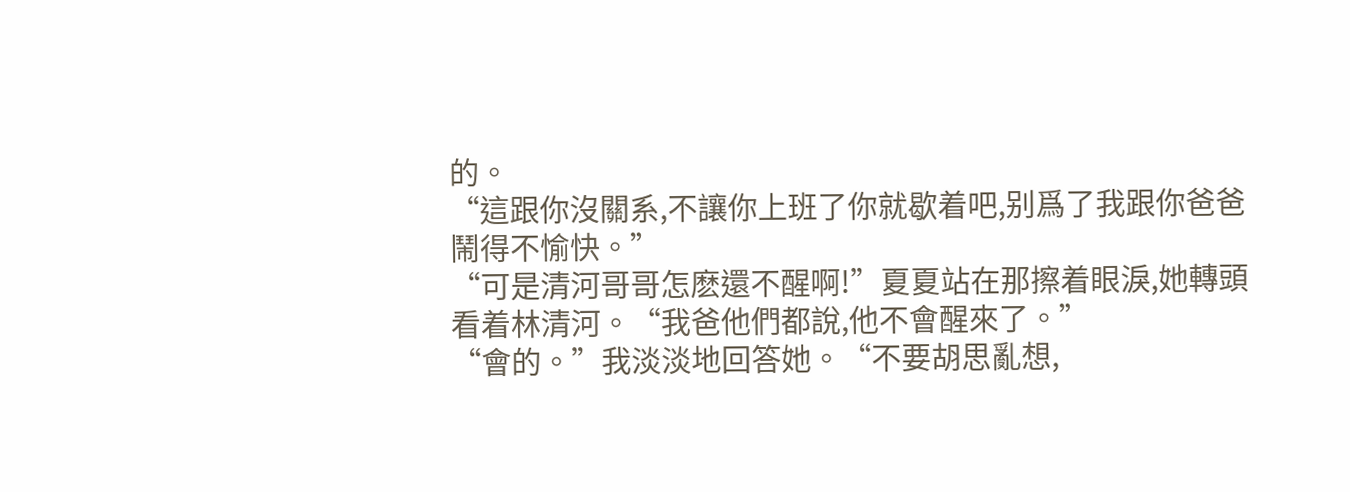的。
“這跟你沒關系,不讓你上班了你就歇着吧,别爲了我跟你爸爸鬧得不愉快。”
“可是清河哥哥怎麽還不醒啊!”夏夏站在那擦着眼淚,她轉頭看着林清河。“我爸他們都說,他不會醒來了。”
“會的。”我淡淡地回答她。“不要胡思亂想,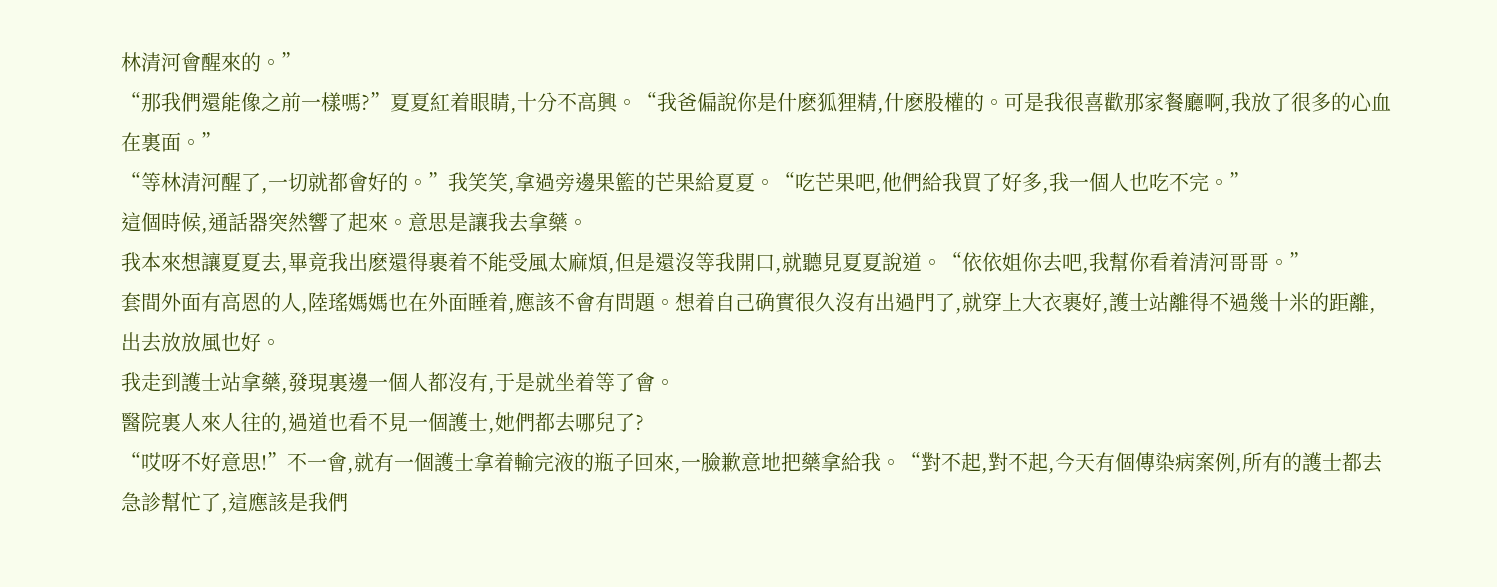林清河會醒來的。”
“那我們還能像之前一樣嗎?”夏夏紅着眼睛,十分不高興。“我爸偏說你是什麽狐狸精,什麽股權的。可是我很喜歡那家餐廳啊,我放了很多的心血在裏面。”
“等林清河醒了,一切就都會好的。”我笑笑,拿過旁邊果籃的芒果給夏夏。“吃芒果吧,他們給我買了好多,我一個人也吃不完。”
這個時候,通話器突然響了起來。意思是讓我去拿藥。
我本來想讓夏夏去,畢竟我出麽還得裹着不能受風太麻煩,但是還沒等我開口,就聽見夏夏說道。“依依姐你去吧,我幫你看着清河哥哥。”
套間外面有高恩的人,陸瑤媽媽也在外面睡着,應該不會有問題。想着自己确實很久沒有出過門了,就穿上大衣裹好,護士站離得不過幾十米的距離,出去放放風也好。
我走到護士站拿藥,發現裏邊一個人都沒有,于是就坐着等了會。
醫院裏人來人往的,過道也看不見一個護士,她們都去哪兒了?
“哎呀不好意思!”不一會,就有一個護士拿着輸完液的瓶子回來,一臉歉意地把藥拿給我。“對不起,對不起,今天有個傳染病案例,所有的護士都去急診幫忙了,這應該是我們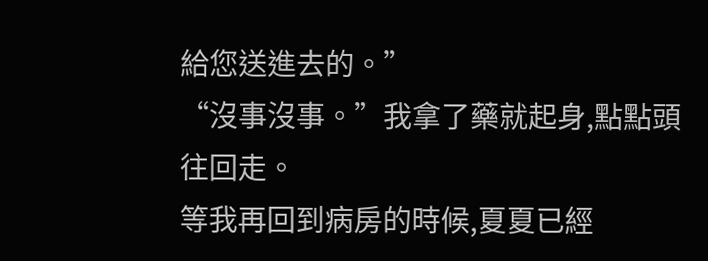給您送進去的。”
“沒事沒事。”我拿了藥就起身,點點頭往回走。
等我再回到病房的時候,夏夏已經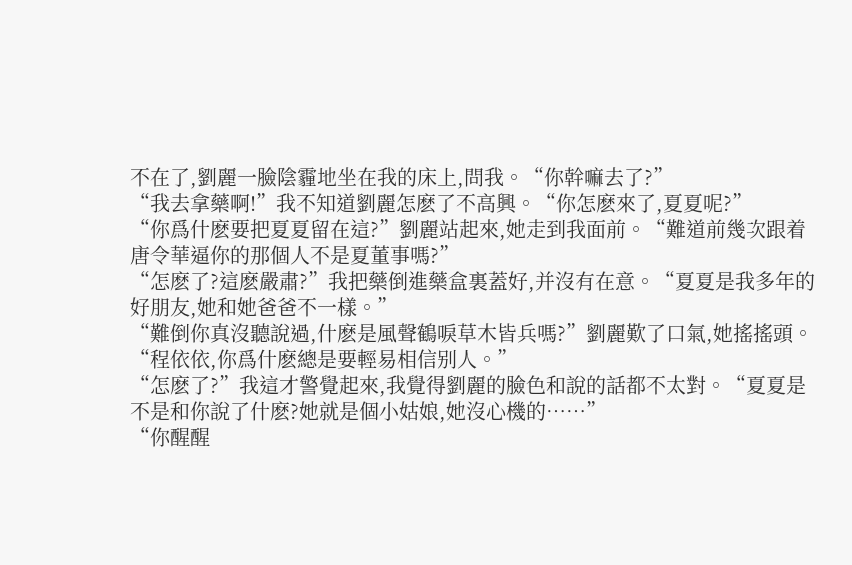不在了,劉麗一臉陰霾地坐在我的床上,問我。“你幹嘛去了?”
“我去拿藥啊!”我不知道劉麗怎麽了不高興。“你怎麽來了,夏夏呢?”
“你爲什麽要把夏夏留在這?”劉麗站起來,她走到我面前。“難道前幾次跟着唐令華逼你的那個人不是夏董事嗎?”
“怎麽了?這麽嚴肅?”我把藥倒進藥盒裏蓋好,并沒有在意。“夏夏是我多年的好朋友,她和她爸爸不一樣。”
“難倒你真沒聽說過,什麽是風聲鶴唳草木皆兵嗎?”劉麗歎了口氣,她搖搖頭。“程依依,你爲什麽總是要輕易相信别人。”
“怎麽了?”我這才警覺起來,我覺得劉麗的臉色和說的話都不太對。“夏夏是不是和你說了什麽?她就是個小姑娘,她沒心機的……”
“你醒醒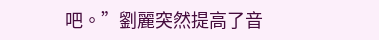吧。”劉麗突然提高了音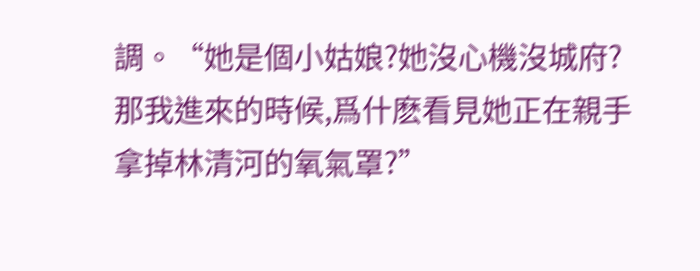調。“她是個小姑娘?她沒心機沒城府?那我進來的時候,爲什麽看見她正在親手拿掉林清河的氧氣罩?”